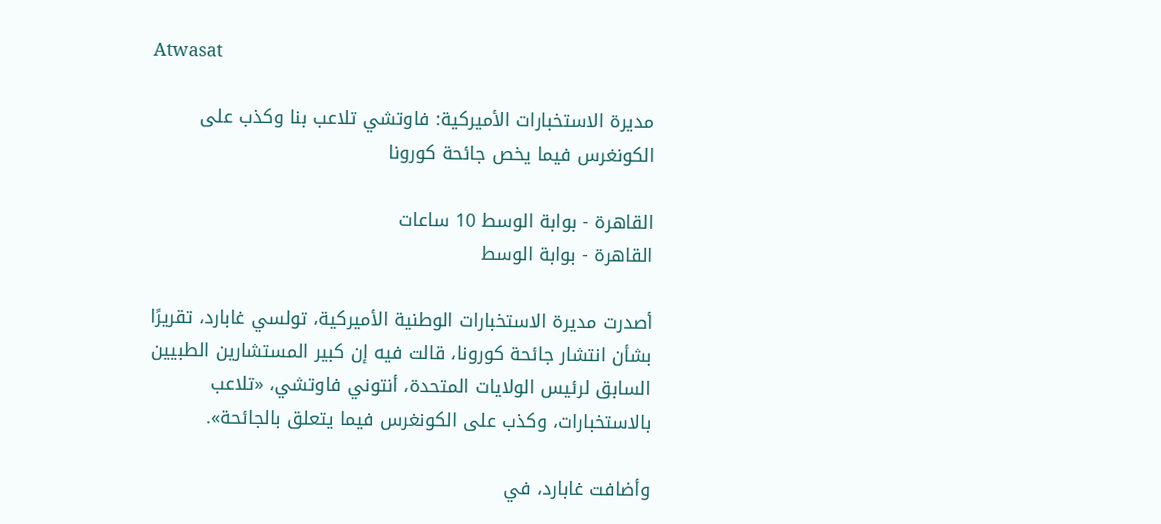Atwasat

مديرة الاستخبارات الأميركية: فاوتشي تلاعب بنا وكذب على الكونغرس فيما يخص جائحة كورونا

القاهرة - بوابة الوسط 10 ساعات
القاهرة - بوابة الوسط

أصدرت مديرة الاستخبارات الوطنية الأميركية، تولسي غابارد، تقريرًا بشأن انتشار جائحة كورونا، قالت فيه إن كبير المستشارين الطبيين السابق لرئيس الولايات المتحدة، أنتوني فاوتشي، «تلاعب بالاستخبارات، وكذب على الكونغرس فيما يتعلق بالجائحة».

وأضافت غابارد، في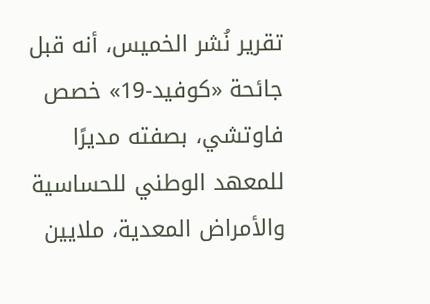تقرير نُشر الخميس، أنه قبل جائحة «كوفيد-19» خصص فاوتشي، بصفته مديرًا للمعهد الوطني للحساسية والأمراض المعدية، ملايين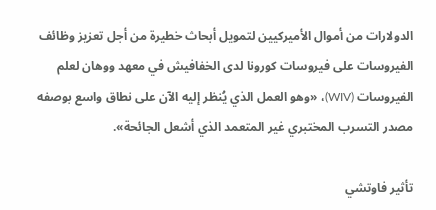الدولارات من أموال الأميركيين لتمويل أبحاث خطيرة من أجل تعزيز وظائف الفيروسات على فيروسات كورونا لدى الخفافيش في معهد ووهان لعلم الفيروسات (WIV)، «وهو العمل الذي يُنظر إليه الآن على نطاق واسع بوصفه مصدر التسرب المختبري غير المتعمد الذي أشعل الجائحة».

تأثير فاوتشي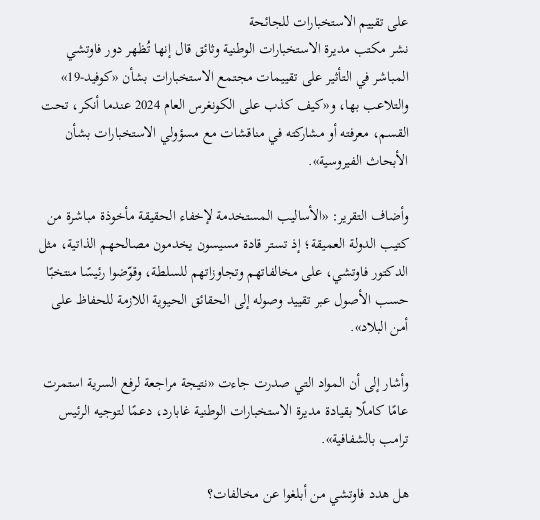على تقييم الاستخبارات للجائحة
نشر مكتب مديرة الاستخبارات الوطنية وثائق قال إنها تُظهر دور فاوتشي المباشر في التأثير على تقييمات مجتمع الاستخبارات بشأن «كوفيد-19» والتلاعب بها، و«كيف كذب على الكونغرس العام 2024 عندما أنكر، تحت القسم، معرفته أو مشاركته في مناقشات مع مسؤولي الاستخبارات بشأن الأبحاث الفيروسية».

وأضاف التقرير: «الأساليب المستخدمة لإخفاء الحقيقة مأخوذة مباشرة من كتيب الدولة العميقة؛ إذ تستر قادة مسيسون يخدمون مصالحهم الذاتية، مثل الدكتور فاوتشي، على مخالفاتهم وتجاوزاتهم للسلطة، وقوّضوا رئيسًا منتخبًا حسب الأصول عبر تقييد وصوله إلى الحقائق الحيوية اللازمة للحفاظ على أمن البلاد».

وأشار إلى أن المواد التي صدرت جاءت «نتيجة مراجعة لرفع السرية استمرت عامًا كاملًا بقيادة مديرة الاستخبارات الوطنية غابارد، دعمًا لتوجيه الرئيس ترامب بالشفافية».

هل هدد فاوتشي من أبلغوا عن مخالفات؟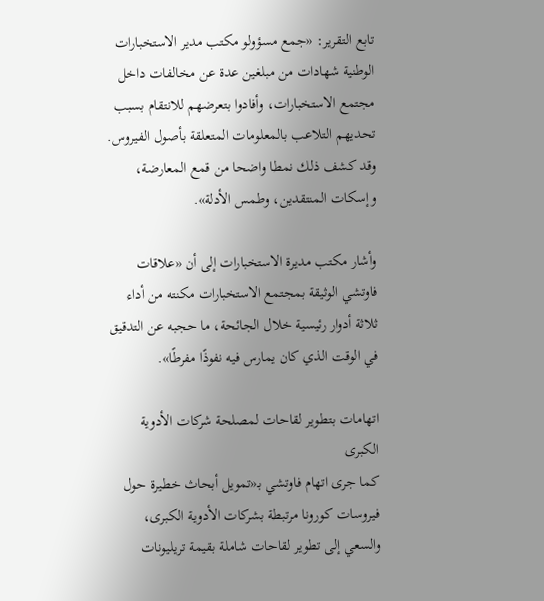تابع التقرير: «جمع مسؤولو مكتب مدير الاستخبارات الوطنية شهادات من مبلغين عدة عن مخالفات داخل مجتمع الاستخبارات، وأفادوا بتعرضهم للانتقام بسبب تحديهم التلاعب بالمعلومات المتعلقة بأصول الفيروس. وقد كشف ذلك نمطا واضحا من قمع المعارضة، وإسكات المنتقدين، وطمس الأدلة».

وأشار مكتب مديرة الاستخبارات إلى أن «علاقات فاوتشي الوثيقة بمجتمع الاستخبارات مكنته من أداء ثلاثة أدوار رئيسية خلال الجائحة، ما حجبه عن التدقيق في الوقت الذي كان يمارس فيه نفوذًا مفرطًا».

اتهامات بتطوير لقاحات لمصلحة شركات الأدوية الكبرى
كما جرى اتهام فاوتشي بـ«تمويل أبحاث خطيرة حول فيروسات كورونا مرتبطة بشركات الأدوية الكبرى، والسعي إلى تطوير لقاحات شاملة بقيمة تريليونات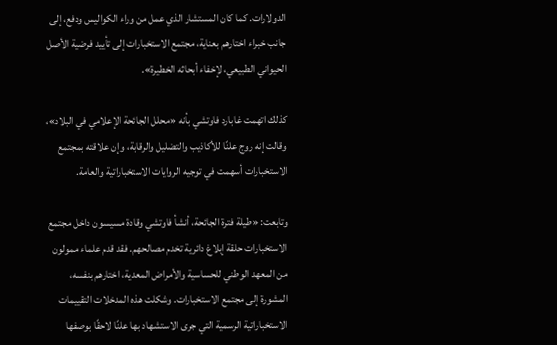الدولارات. كما كان المستشار الذي عمل من وراء الكواليس ودفع، إلى جانب خبراء اختارهم بعناية، مجتمع الاستخبارات إلى تأييد فرضية الأصل الحيواني الطبيعي، لإخفاء أبحاثه الخطيرة».

كذلك اتهمت غابارد فاوتشي بأنه «محلل الجائحة الإعلامي في البلاد»، وقالت إنه روج علنًا للأكاذيب والتضليل والرقابة، وإن علاقته بمجتمع الاستخبارات أسهمت في توجيه الروايات الاستخباراتية والعامة.

وتابعت: «طيلة فترة الجائحة، أنشأ فاوتشي وقادة مسيسون داخل مجتمع الاستخبارات حلقة إبلاغ دائرية تخدم مصالحهم. فقد قدم علماء ممولون من المعهد الوطني للحساسية والأمراض المعدية، اختارهم بنفسه، المشورة إلى مجتمع الاستخبارات. وشكلت هذه المدخلات التقييمات الاستخباراتية الرسمية التي جرى الاستشهاد بها علنًا لاحقًا بوصفها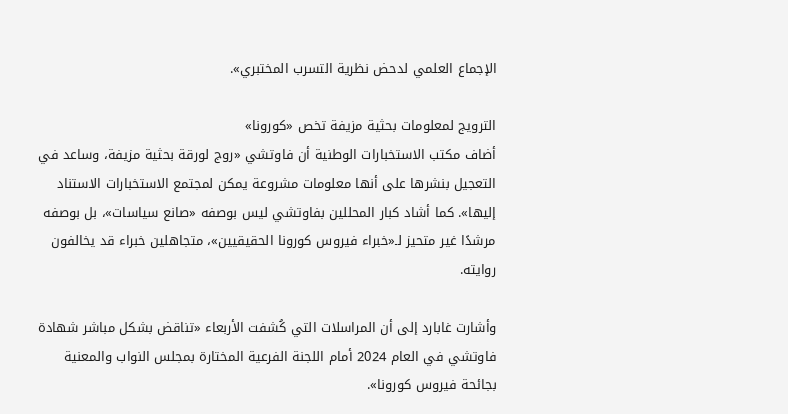الإجماع العلمي لدحض نظرية التسرب المختبري».

الترويج لمعلومات بحثية مزيفة تخص «كورونا»
أضاف مكتب الاستخبارات الوطنية أن فاوتشي «روج لورقة بحثية مزيفة، وساعد في التعجيل بنشرها على أنها معلومات مشروعة يمكن لمجتمع الاستخبارات الاستناد إليها». كما أشاد كبار المحللين بفاوتشي ليس بوصفه «صانع سياسات»، بل بوصفه مرشدًا غير متحيز لـ«خبراء فيروس كورونا الحقيقيين»، متجاهلين خبراء قد يخالفون روايته.

وأشارت غابارد إلى أن المراسلات التي كُشفت الأربعاء «تناقض بشكل مباشر شهادة فاوتشي في العام 2024 أمام اللجنة الفرعية المختارة بمجلس النواب والمعنية بجائحة فيروس كورونا».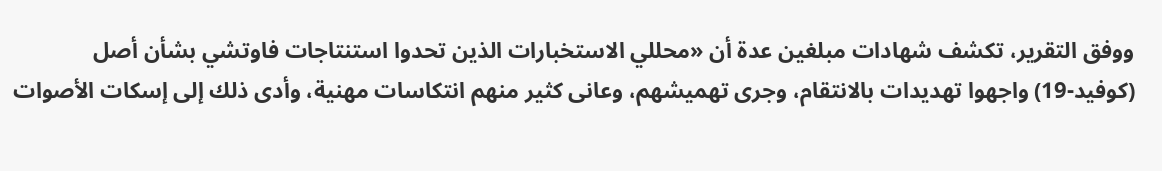ووفق التقرير، تكشف شهادات مبلغين عدة أن «محللي الاستخبارات الذين تحدوا استنتاجات فاوتشي بشأن أصل (كوفيد-19) واجهوا تهديدات بالانتقام، وجرى تهميشهم، وعانى كثير منهم انتكاسات مهنية، وأدى ذلك إلى إسكات الأصوات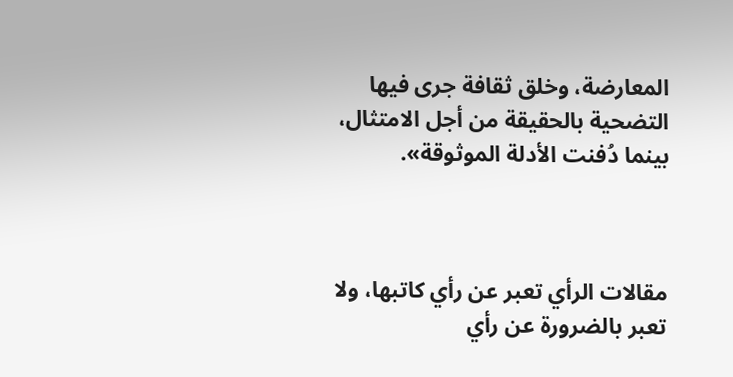المعارضة، وخلق ثقافة جرى فيها التضحية بالحقيقة من أجل الامتثال، بينما دُفنت الأدلة الموثوقة».



مقالات الرأي تعبر عن رأي كاتبها، ولا تعبر بالضرورة عن رأي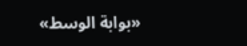«بوابة الوسط»